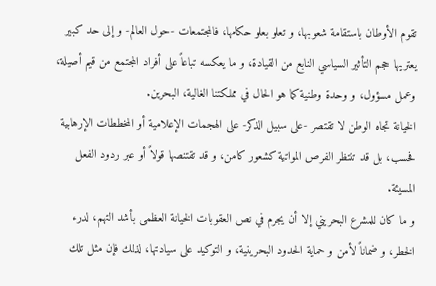تقوم الأوطان باستقامة شعوبها، و تعلو بعلو حكامها، فالمجتمعات -حول العالم- و إلى حد كبير يعتريها حجم التأثير السياسي النابع من القيادة، و ما يعكسه تباعاً على أفراد المجتمع من قيم أصيلة، وعمل مسؤول، و وحدة وطنية كما هو الحال في مملكتنا الغالية، البحرين.
الخيانة تجاه الوطن لا تقتصر -على سبيل الذكر- على الهجمات الإعلامية أو المخططات الإرهابية فحسب، بل قد تنتظر الفرص المواتية كشعور كامن، و قد تقتنصها قولاً أو عبر ردود الفعل المسيئة.
و ما كان للمشرع البحريني إلا أن يجرم في نص العقوبات الخيانة العظمى بأشد التهم، لدرء الخطر، و ضماناً لأمن و حماية الحدود البحرينية، و التوكيد على سيادتها، لذلك فإن مثل تلك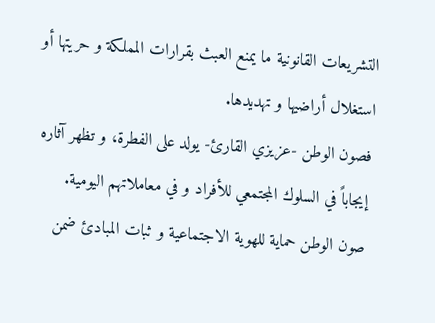التشريعات القانونية ما يمنع العبث بقرارات المملكة و حريتها أو استغلال أراضيها و تهديدها.
فصون الوطن -عزيزي القارئ- يولد على الفطرة، و تظهر آثاره إيجاباً في السلوك المجتمعي للأفراد و في معاملاتهم اليومية.
صون الوطن حماية للهوية الاجتماعية و ثبات المبادئ ضمن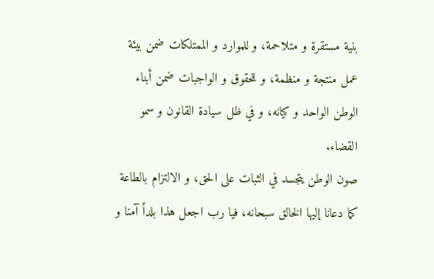بنية مستقرة و متلاحمة، و للموارد و الممتلكات ضمن بيئة عمل منتجة و منظمة، و للحقوق و الواجبات ضمن أبناء الوطن الواحد و كيانه، و في ظل سيادة القانون و سمو القضاء.
صون الوطن يتجسد في الثبات على الحق، و الالتزام بالطاعة كما دعانا إليها الخالق سبحانه، فيا رب اجعل هذا بلداً آمنا و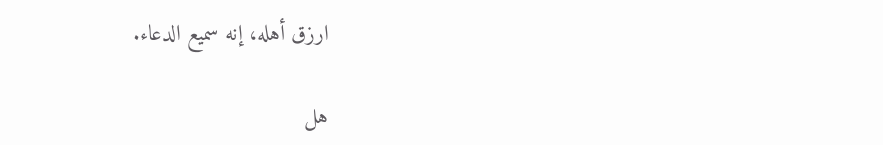ارزق أهله، إنه سميع الدعاء.

هل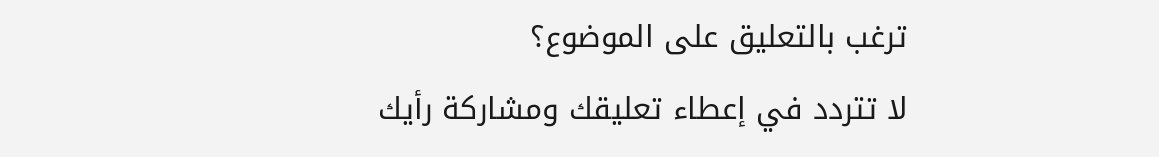ترغب بالتعليق على الموضوع؟
لا تتردد في إعطاء تعليقك ومشاركة رأيك